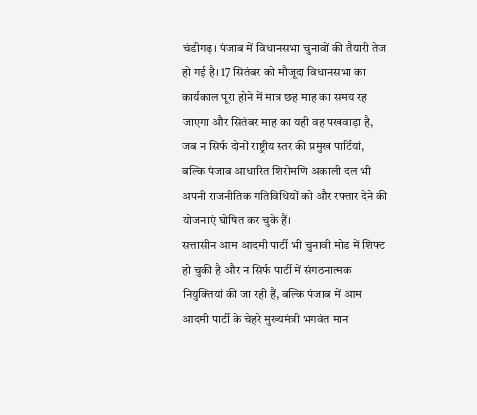चंडीगढ़। पंजाब में विधानसभा चुनावों की तैयारी तेज हो गई है। 17 सितंबर को मौजूदा विधानसभा का कार्यकाल पूरा होने में मात्र छह माह का समय रह जाएगा और सितंबर माह का यही वह पखवाड़ा है, जब न सिर्फ दोनों राष्ट्रीय स्तर की प्रमुख पार्टियां, बल्कि पंजाब आधारित शिरोमणि अकाली दल भी अपनी राजनीतिक गतिविधियों को और रफ्तार देने की योजनाएं घोषित कर चुके हैं।
सत्तासीन आम आदमी पार्टी भी चुनावी मोड में शिफ्ट हो चुकी है और न सिर्फ पार्टी में संगठनात्मक नियुक्तियां की जा रही हैं, बल्कि पंजाब में आम आदमी पार्टी के चेहरे मुख्यमंत्री भगवंत मान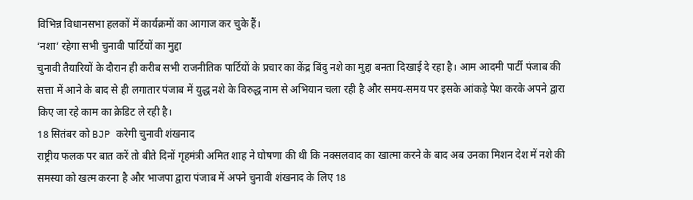विभिन्न विधानसभा हलकों में कार्यक्रमों का आगाज कर चुके हैं।
‘नशा’ रहेगा सभी चुनावी पार्टियों का मुद्दा
चुनावी तैयारियों के दौरान ही करीब सभी राजनीतिक पार्टियों के प्रचार का केंद्र बिंदु नशे का मुद्दा बनता दिखाई दे रहा है। आम आदमी पार्टी पंजाब की सत्ता में आने के बाद से ही लगातार पंजाब में युद्ध नशे के विरुद्ध नाम से अभियान चला रही है और समय-समय पर इसके आंकड़े पेश करके अपने द्वारा किए जा रहे काम का क्रेडिट ले रही है।
18 सितंबर को BJP करेगी चुनावी शंखनाद
राष्ट्रीय फलक पर बात करें तो बीते दिनों गृहमंत्री अमित शाह ने घोषणा की थी कि नक्सलवाद का खात्मा करने के बाद अब उनका मिशन देश में नशे की समस्या को खत्म करना है और भाजपा द्वारा पंजाब में अपने चुनावी शंखनाद के लिए 18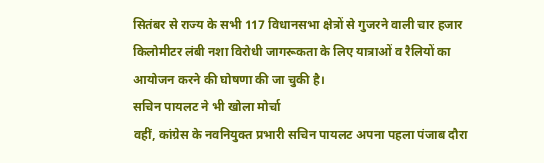सितंबर से राज्य के सभी 117 विधानसभा क्षेत्रों से गुजरने वाली चार हजार किलोमीटर लंबी नशा विरोधी जागरूकता के लिए यात्राओं व रैलियों का आयोजन करने की घोषणा की जा चुकी है।
सचिन पायलट ने भी खोला मोर्चा
वहीं, कांग्रेस के नवनियुक्त प्रभारी सचिन पायलट अपना पहला पंजाब दौरा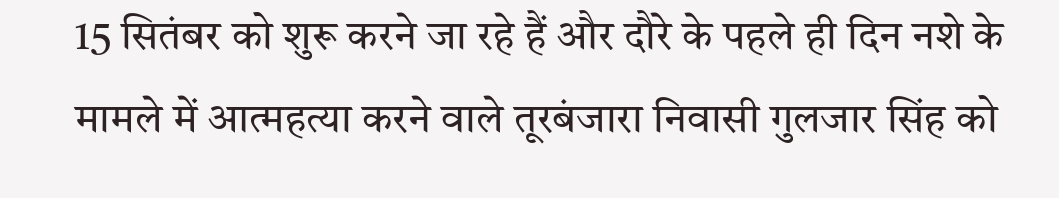15 सितंबर को शुरू करने जा रहे हैं और दौरे के पहले ही दिन नशे के मामले में आत्महत्या करने वाले तूरबंजारा निवासी गुलजार सिंह को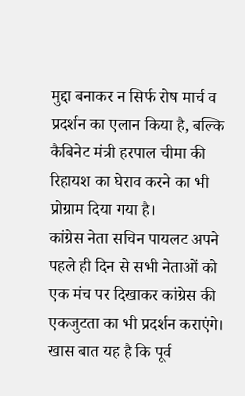मुद्दा बनाकर न सिर्फ रोष मार्च व प्रदर्शन का एलान किया है, बल्कि कैबिनेट मंत्री हरपाल चीमा की रिहायश का घेराव करने का भी प्रोग्राम दिया गया है।
कांग्रेस नेता सचिन पायलट अपने पहले ही दिन से सभी नेताओं को एक मंच पर दिखाकर कांग्रेस की एकजुटता का भी प्रदर्शन कराएंगे। खास बात यह है कि पूर्व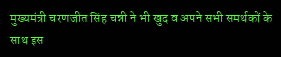मुख्यमंत्री चरणजीत सिंह चन्नी ने भी खुद व अपने सभी समर्थकों के साथ इस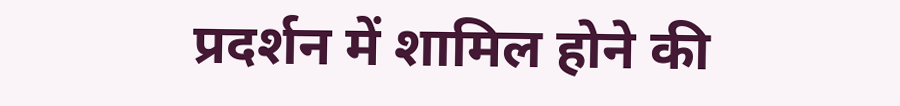प्रदर्शन में शामिल होने की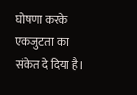घोषणा करके एकजुटता का संकेत दे दिया है।